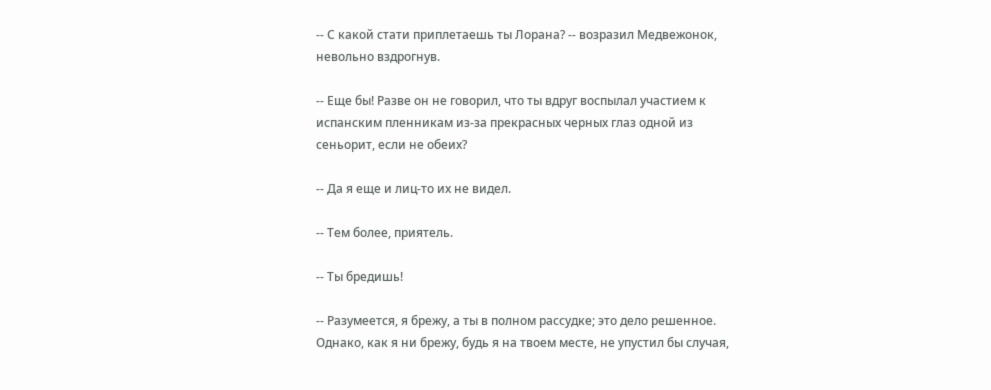-- С какой стати приплетаешь ты Лорана? -- возразил Медвежонок, невольно вздрогнув.

-- Еще бы! Разве он не говорил, что ты вдруг воспылал участием к испанским пленникам из-за прекрасных черных глаз одной из сеньорит, если не обеих?

-- Да я еще и лиц-то их не видел.

-- Тем более, приятель.

-- Ты бредишь!

-- Разумеется, я брежу, а ты в полном рассудке; это дело решенное. Однако, как я ни брежу, будь я на твоем месте, не упустил бы случая,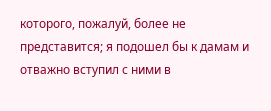которого, пожалуй, более не представится; я подошел бы к дамам и отважно вступил с ними в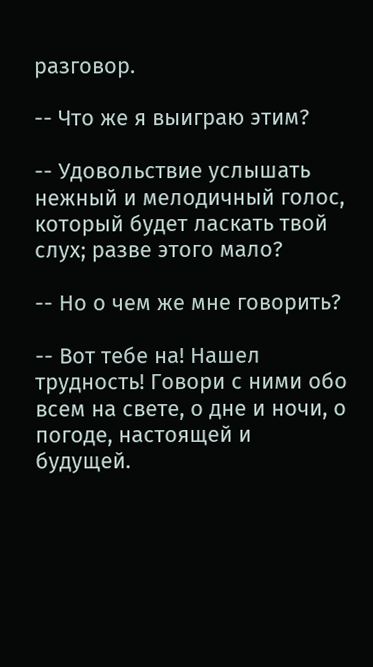разговор.

-- Что же я выиграю этим?

-- Удовольствие услышать нежный и мелодичный голос, который будет ласкать твой слух; разве этого мало?

-- Но о чем же мне говорить?

-- Вот тебе на! Нашел трудность! Говори с ними обо всем на свете, о дне и ночи, о погоде, настоящей и будущей.